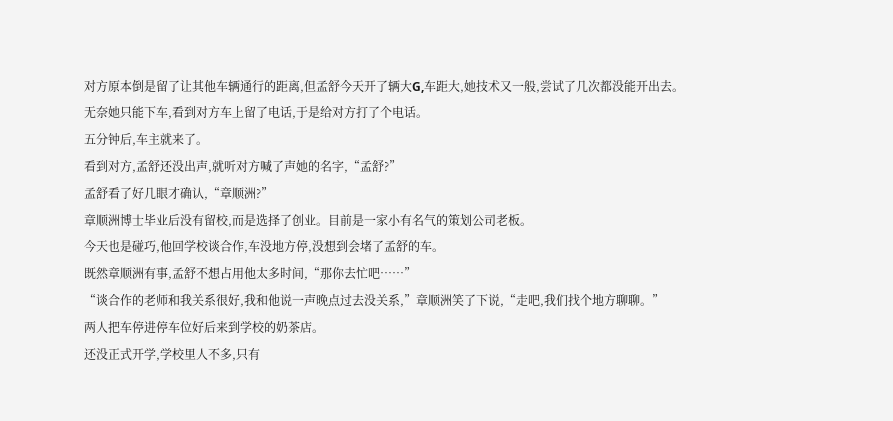对方原本倒是留了让其他车辆通行的距离,但孟舒今天开了辆大G,车距大,她技术又一般,尝试了几次都没能开出去。
无奈她只能下车,看到对方车上留了电话,于是给对方打了个电话。
五分钟后,车主就来了。
看到对方,孟舒还没出声,就听对方喊了声她的名字,“孟舒?”
孟舒看了好几眼才确认,“章顺洲?”
章顺洲博士毕业后没有留校,而是选择了创业。目前是一家小有名气的策划公司老板。
今天也是碰巧,他回学校谈合作,车没地方停,没想到会堵了孟舒的车。
既然章顺洲有事,孟舒不想占用他太多时间,“那你去忙吧……”
“谈合作的老师和我关系很好,我和他说一声晚点过去没关系,”章顺洲笑了下说,“走吧,我们找个地方聊聊。”
两人把车停进停车位好后来到学校的奶茶店。
还没正式开学,学校里人不多,只有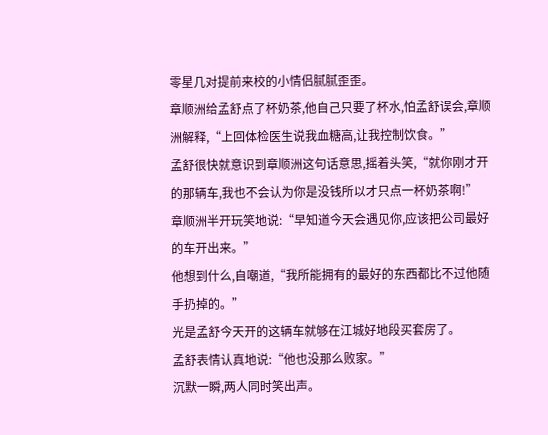零星几对提前来校的小情侣腻腻歪歪。
章顺洲给孟舒点了杯奶茶,他自己只要了杯水,怕孟舒误会,章顺洲解释,“上回体检医生说我血糖高,让我控制饮食。”
孟舒很快就意识到章顺洲这句话意思,摇着头笑,“就你刚才开的那辆车,我也不会认为你是没钱所以才只点一杯奶茶啊!”
章顺洲半开玩笑地说:“早知道今天会遇见你,应该把公司最好的车开出来。”
他想到什么,自嘲道,“我所能拥有的最好的东西都比不过他随手扔掉的。”
光是孟舒今天开的这辆车就够在江城好地段买套房了。
孟舒表情认真地说:“他也没那么败家。”
沉默一瞬,两人同时笑出声。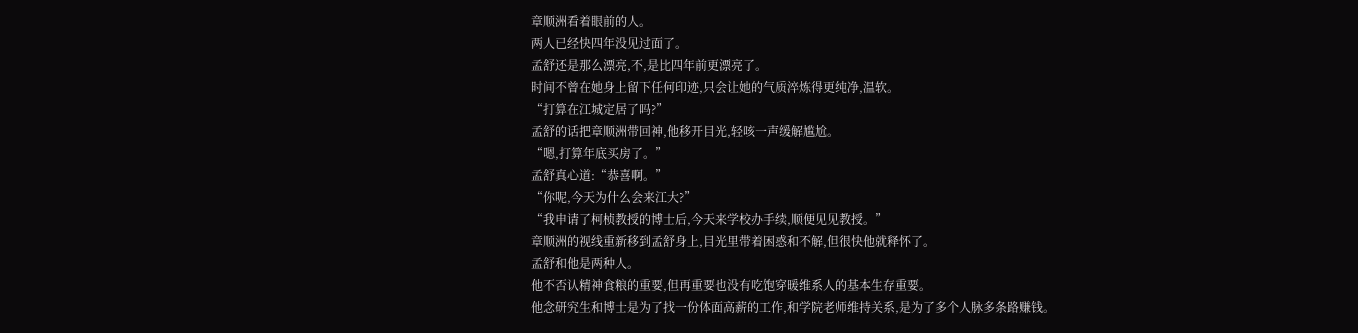章顺洲看着眼前的人。
两人已经快四年没见过面了。
孟舒还是那么漂亮,不,是比四年前更漂亮了。
时间不曾在她身上留下任何印迹,只会让她的气质淬炼得更纯净,温软。
“打算在江城定居了吗?”
孟舒的话把章顺洲带回神,他移开目光,轻咳一声缓解尴尬。
“嗯,打算年底买房了。”
孟舒真心道:“恭喜啊。”
“你呢,今天为什么会来江大?”
“我申请了柯桢教授的博士后,今天来学校办手续,顺便见见教授。”
章顺洲的视线重新移到孟舒身上,目光里带着困惑和不解,但很快他就释怀了。
孟舒和他是两种人。
他不否认精神食粮的重要,但再重要也没有吃饱穿暖维系人的基本生存重要。
他念研究生和博士是为了找一份体面高薪的工作,和学院老师维持关系,是为了多个人脉多条路赚钱。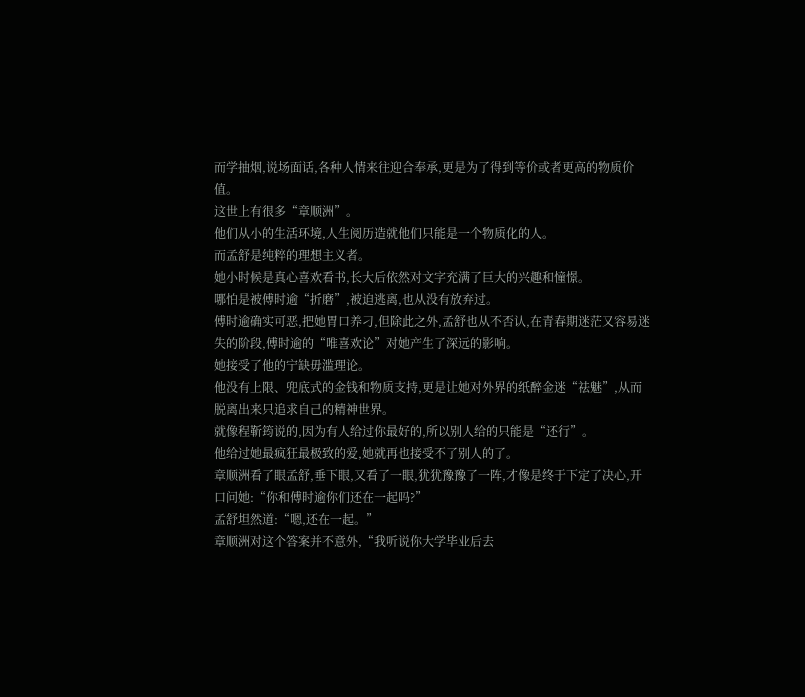而学抽烟,说场面话,各种人情来往迎合奉承,更是为了得到等价或者更高的物质价值。
这世上有很多“章顺洲”。
他们从小的生活环境,人生阅历造就他们只能是一个物质化的人。
而孟舒是纯粹的理想主义者。
她小时候是真心喜欢看书,长大后依然对文字充满了巨大的兴趣和憧憬。
哪怕是被傅时逾“折磨”,被迫逃离,也从没有放弃过。
傅时逾确实可恶,把她胃口养刁,但除此之外,孟舒也从不否认,在青春期迷茫又容易迷失的阶段,傅时逾的“唯喜欢论”对她产生了深远的影响。
她接受了他的宁缺毋滥理论。
他没有上限、兜底式的金钱和物质支持,更是让她对外界的纸醉金迷“祛魅”,从而脱离出来只追求自己的精神世界。
就像程靳筠说的,因为有人给过你最好的,所以别人给的只能是“还行”。
他给过她最疯狂最极致的爱,她就再也接受不了别人的了。
章顺洲看了眼孟舒,垂下眼,又看了一眼,犹犹豫豫了一阵,才像是终于下定了决心,开口问她:“你和傅时逾你们还在一起吗?”
孟舒坦然道:“嗯,还在一起。”
章顺洲对这个答案并不意外,“我听说你大学毕业后去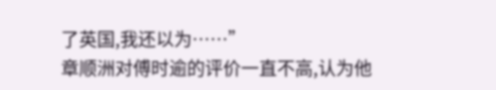了英国,我还以为……”
章顺洲对傅时逾的评价一直不高,认为他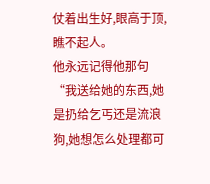仗着出生好,眼高于顶,瞧不起人。
他永远记得他那句“我送给她的东西,她是扔给乞丐还是流浪狗,她想怎么处理都可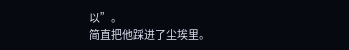以”。
简直把他踩进了尘埃里。